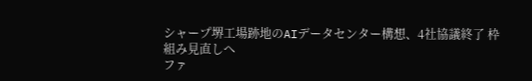シャープ堺工場跡地のAIデータセンター構想、4社協議終了 枠組み見直しへ
ファ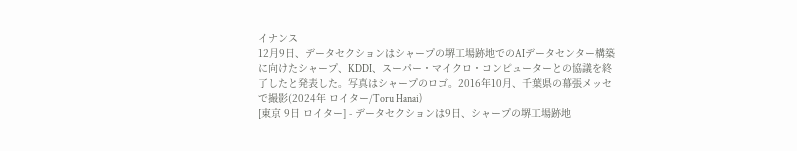イナンス
12月9日、データセクションはシャープの堺工場跡地でのAIデータセンター構築に向けたシャープ、KDDI、スーパー・マイクロ・コンピューターとの協議を終了したと発表した。写真はシャープのロゴ。2016年10月、千葉県の幕張メッセで撮影(2024年 ロイター/Toru Hanai)
[東京 9日 ロイター] - データセクションは9日、シャープの堺工場跡地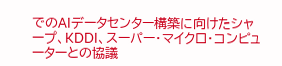でのAIデータセンター構築に向けたシャープ、KDDI、スーパー・マイクロ・コンピューターとの協議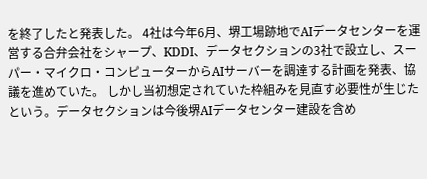を終了したと発表した。 4社は今年6月、堺工場跡地でAIデータセンターを運営する合弁会社をシャープ、KDDI、データセクションの3社で設立し、スーパー・マイクロ・コンピューターからAIサーバーを調達する計画を発表、協議を進めていた。 しかし当初想定されていた枠組みを見直す必要性が生じたという。データセクションは今後堺AIデータセンター建設を含め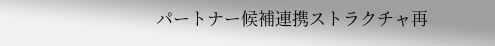パートナー候補連携ストラクチャ再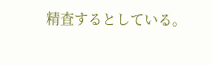精査するとしている。